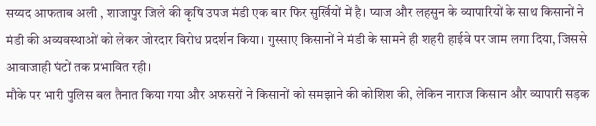सय्यद आफताब अली , शाजापुर जिले की कृषि उपज मंडी एक बार फिर सुर्खियों में है। प्याज और लहसुन के व्यापारियों के साथ किसानों ने मंडी की अव्यवस्थाओं को लेकर जोरदार विरोध प्रदर्शन किया। गुस्साए किसानों ने मंडी के सामने ही शहरी हाईवे पर जाम लगा दिया, जिससे आवाजाही घंटों तक प्रभावित रही।
मौके पर भारी पुलिस बल तैनात किया गया और अफसरों ने किसानों को समझाने की कोशिश की, लेकिन नाराज किसान और व्यापारी सड़क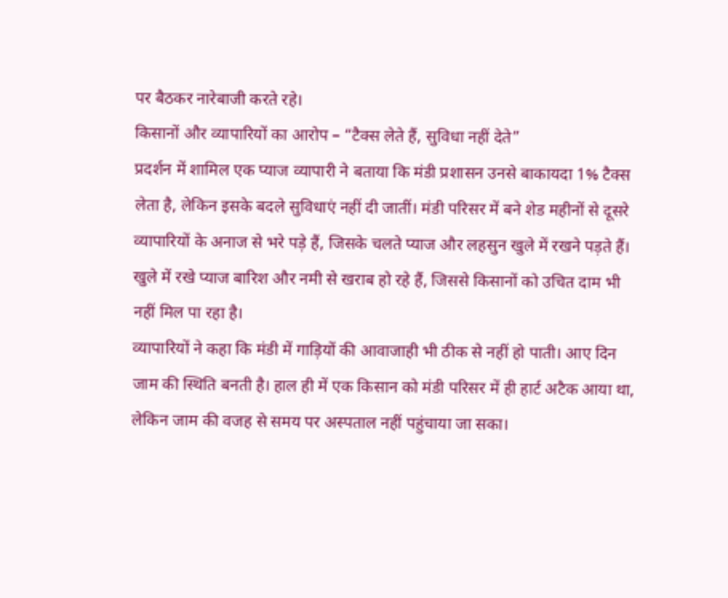पर बैठकर नारेबाजी करते रहे।
किसानों और व्यापारियों का आरोप – “टैक्स लेते हैं, सुविधा नहीं देते”
प्रदर्शन में शामिल एक प्याज व्यापारी ने बताया कि मंडी प्रशासन उनसे बाकायदा 1% टैक्स लेता है, लेकिन इसके बदले सुविधाएं नहीं दी जातीं। मंडी परिसर में बने शेड महीनों से दूसरे व्यापारियों के अनाज से भरे पड़े हैं, जिसके चलते प्याज और लहसुन खुले में रखने पड़ते हैं। खुले में रखे प्याज बारिश और नमी से खराब हो रहे हैं, जिससे किसानों को उचित दाम भी नहीं मिल पा रहा है।
व्यापारियों ने कहा कि मंडी में गाड़ियों की आवाजाही भी ठीक से नहीं हो पाती। आए दिन जाम की स्थिति बनती है। हाल ही में एक किसान को मंडी परिसर में ही हार्ट अटैक आया था, लेकिन जाम की वजह से समय पर अस्पताल नहीं पहुंचाया जा सका।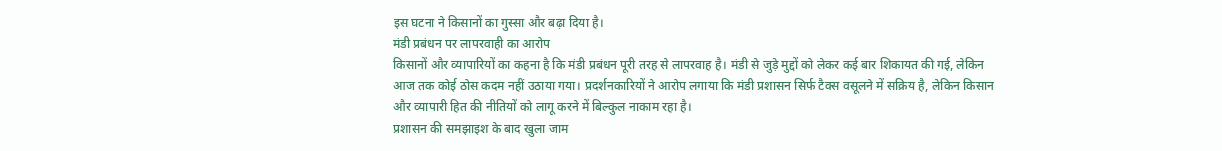इस घटना ने किसानों का गुस्सा और बढ़ा दिया है।
मंडी प्रबंधन पर लापरवाही का आरोप
किसानों और व्यापारियों का कहना है कि मंडी प्रबंधन पूरी तरह से लापरवाह है। मंडी से जुड़े मुद्दों को लेकर कई बार शिकायत की गई, लेकिन आज तक कोई ठोस कदम नहीं उठाया गया। प्रदर्शनकारियों ने आरोप लगाया कि मंडी प्रशासन सिर्फ टैक्स वसूलने में सक्रिय है, लेकिन किसान और व्यापारी हित की नीतियों को लागू करने में बिल्कुल नाकाम रहा है।
प्रशासन की समझाइश के बाद खुला जाम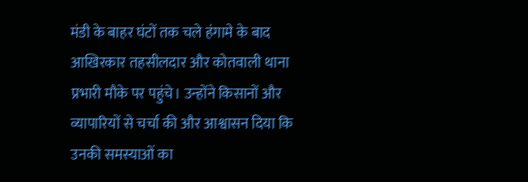मंडी के बाहर घंटों तक चले हंगामे के बाद आखिरकार तहसीलदार और कोतवाली थाना प्रभारी मौके पर पहुंचे। उन्होंने किसानों और व्यापारियों से चर्चा की और आश्वासन दिया कि उनकी समस्याओं का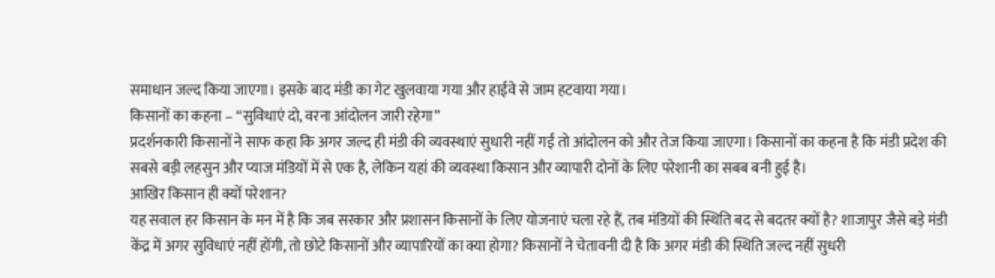समाधान जल्द किया जाएगा। इसके बाद मंडी का गेट खुलवाया गया और हाईवे से जाम हटवाया गया।
किसानों का कहना – “सुविधाएं दो, वरना आंदोलन जारी रहेगा”
प्रदर्शनकारी किसानों ने साफ कहा कि अगर जल्द ही मंडी की व्यवस्थाएं सुधारी नहीं गईं तो आंदोलन को और तेज किया जाएगा। किसानों का कहना है कि मंडी प्रदेश की सबसे बड़ी लहसुन और प्याज मंडियों में से एक है, लेकिन यहां की व्यवस्था किसान और व्यापारी दोनों के लिए परेशानी का सबब बनी हुई है।
आखिर किसान ही क्यों परेशान?
यह सवाल हर किसान के मन में है कि जब सरकार और प्रशासन किसानों के लिए योजनाएं चला रहे हैं, तब मंडियों की स्थिति बद से बदतर क्यों है? शाजापुर जैसे बड़े मंडी केंद्र में अगर सुविधाएं नहीं होंगी, तो छोटे किसानों और व्यापारियों का क्या होगा? किसानों ने चेतावनी दी है कि अगर मंडी की स्थिति जल्द नहीं सुधरी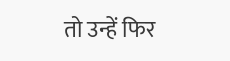तो उन्हें फिर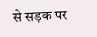से सड़क पर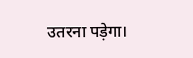उतरना पड़ेगा।